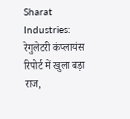Sharat Industries: रेगुलेटरी कंप्लायंस रिपोर्ट में खुला बड़ा राज,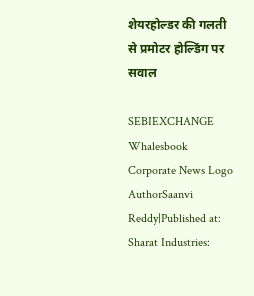शेयरहोल्डर की गलती से प्रमोटर होल्डिंग पर सवाल

SEBIEXCHANGE
Whalesbook Corporate News Logo
AuthorSaanvi Reddy|Published at:
Sharat Industries: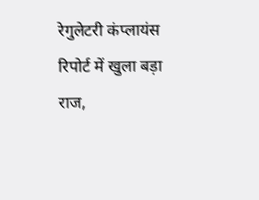रेगुलेटरी कंप्लायंस रिपोर्ट में खुला बड़ा राज,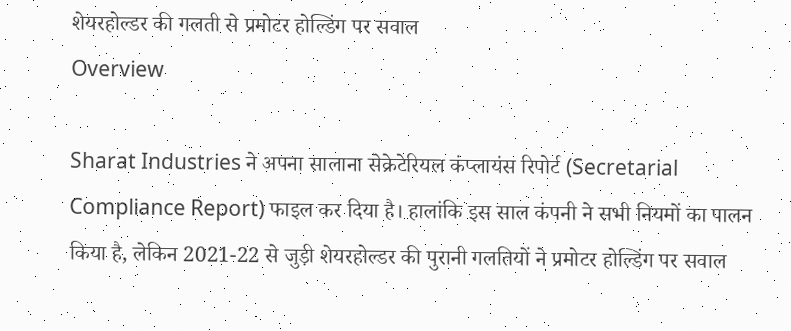शेयरहोल्डर की गलती से प्रमोटर होल्डिंग पर सवाल
Overview

Sharat Industries ने अपना सालाना सेक्रेटेरियल कंप्लायंस रिपोर्ट (Secretarial Compliance Report) फाइल कर दिया है। हालांकि इस साल कंपनी ने सभी नियमों का पालन किया है, लेकिन 2021-22 से जुड़ी शेयरहोल्डर की पुरानी गलतियों ने प्रमोटर होल्डिंग पर सवाल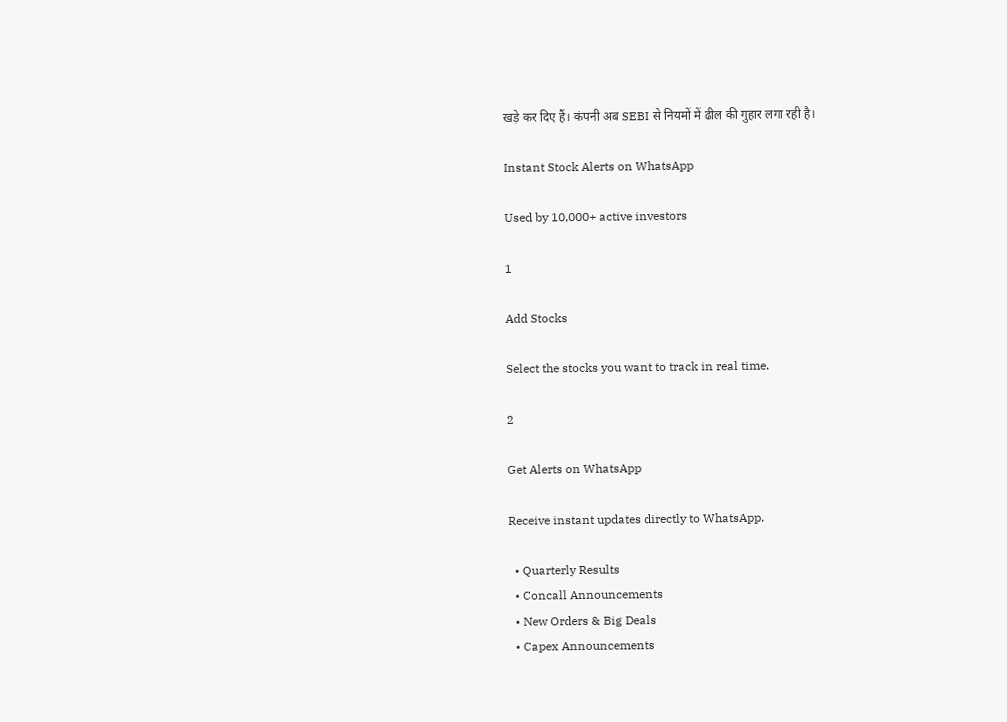खड़े कर दिए हैं। कंपनी अब SEBI से नियमों में ढील की गुहार लगा रही है।

Instant Stock Alerts on WhatsApp

Used by 10,000+ active investors

1

Add Stocks

Select the stocks you want to track in real time.

2

Get Alerts on WhatsApp

Receive instant updates directly to WhatsApp.

  • Quarterly Results
  • Concall Announcements
  • New Orders & Big Deals
  • Capex Announcements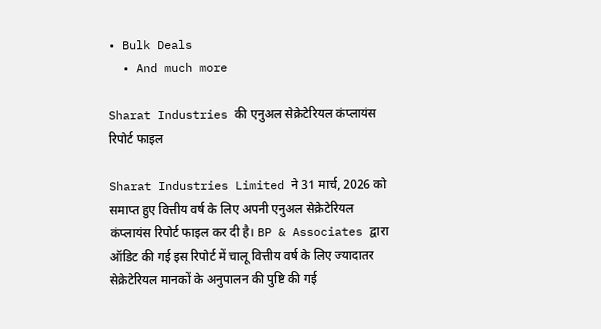• Bulk Deals
  • And much more

Sharat Industries की एनुअल सेक्रेटेरियल कंप्लायंस रिपोर्ट फाइल

Sharat Industries Limited ने 31 मार्च, 2026 को समाप्त हुए वित्तीय वर्ष के लिए अपनी एनुअल सेक्रेटेरियल कंप्लायंस रिपोर्ट फाइल कर दी है। BP & Associates द्वारा ऑडिट की गई इस रिपोर्ट में चालू वित्तीय वर्ष के लिए ज्यादातर सेक्रेटेरियल मानकों के अनुपालन की पुष्टि की गई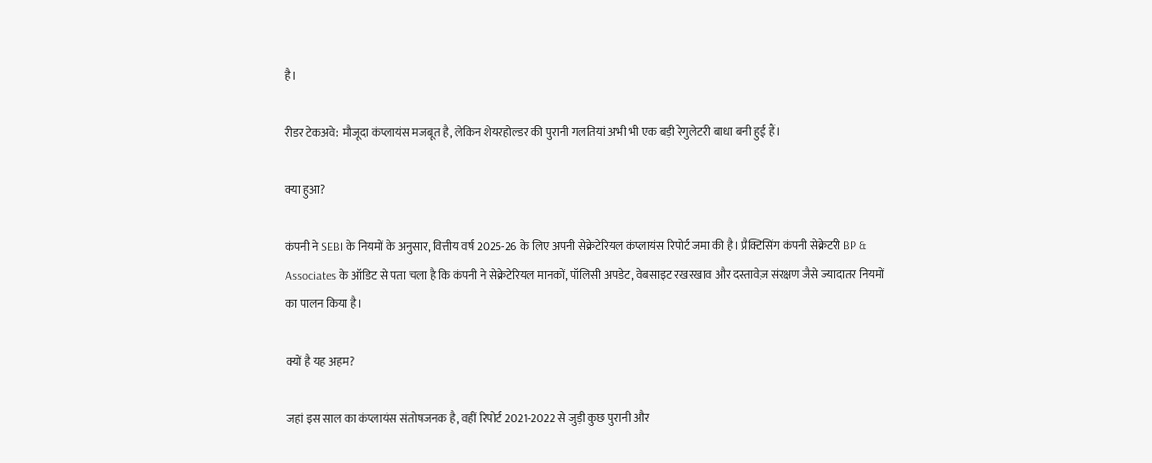है।

रीडर टेकअवे: मौजूदा कंप्लायंस मजबूत है, लेकिन शेयरहोल्डर की पुरानी गलतियां अभी भी एक बड़ी रेगुलेटरी बाधा बनी हुई हैं।

क्या हुआ?

कंपनी ने SEBI के नियमों के अनुसार, वित्तीय वर्ष 2025-26 के लिए अपनी सेक्रेटेरियल कंप्लायंस रिपोर्ट जमा की है। प्रैक्टिसिंग कंपनी सेक्रेटरी BP & Associates के ऑडिट से पता चला है कि कंपनी ने सेक्रेटेरियल मानकों, पॉलिसी अपडेट, वेबसाइट रखरखाव और दस्तावेज़ संरक्षण जैसे ज्यादातर नियमों का पालन किया है।

क्यों है यह अहम?

जहां इस साल का कंप्लायंस संतोषजनक है, वहीं रिपोर्ट 2021-2022 से जुड़ी कुछ पुरानी और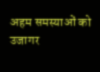अहम समस्याओं को उजागर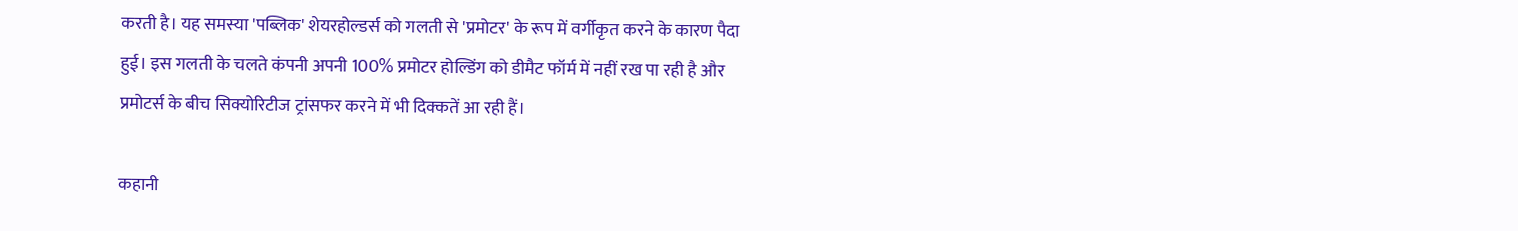करती है। यह समस्या 'पब्लिक' शेयरहोल्डर्स को गलती से 'प्रमोटर' के रूप में वर्गीकृत करने के कारण पैदा हुई। इस गलती के चलते कंपनी अपनी 100% प्रमोटर होल्डिंग को डीमैट फॉर्म में नहीं रख पा रही है और प्रमोटर्स के बीच सिक्योरिटीज ट्रांसफर करने में भी दिक्कतें आ रही हैं।

कहानी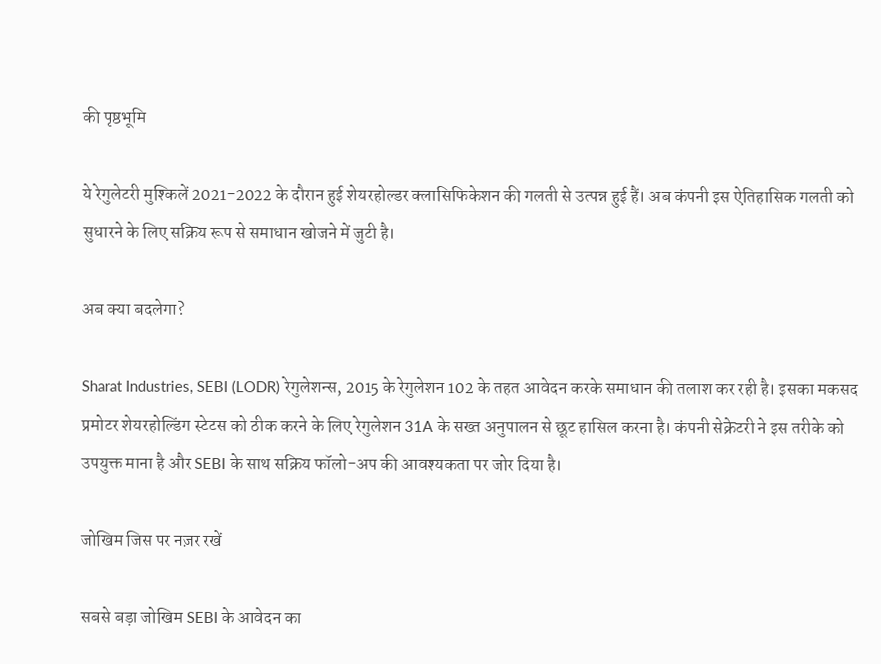की पृष्ठभूमि

ये रेगुलेटरी मुश्किलें 2021-2022 के दौरान हुई शेयरहोल्डर क्लासिफिकेशन की गलती से उत्पन्न हुई हैं। अब कंपनी इस ऐतिहासिक गलती को सुधारने के लिए सक्रिय रूप से समाधान खोजने में जुटी है।

अब क्या बदलेगा?

Sharat Industries, SEBI (LODR) रेगुलेशन्स, 2015 के रेगुलेशन 102 के तहत आवेदन करके समाधान की तलाश कर रही है। इसका मकसद प्रमोटर शेयरहोल्डिंग स्टेटस को ठीक करने के लिए रेगुलेशन 31A के सख्त अनुपालन से छूट हासिल करना है। कंपनी सेक्रेटरी ने इस तरीके को उपयुक्त माना है और SEBI के साथ सक्रिय फॉलो-अप की आवश्यकता पर जोर दिया है।

जोखिम जिस पर नज़र रखें

सबसे बड़ा जोखिम SEBI के आवेदन का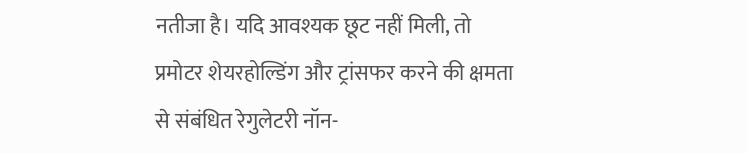नतीजा है। यदि आवश्यक छूट नहीं मिली, तो प्रमोटर शेयरहोल्डिंग और ट्रांसफर करने की क्षमता से संबंधित रेगुलेटरी नॉन-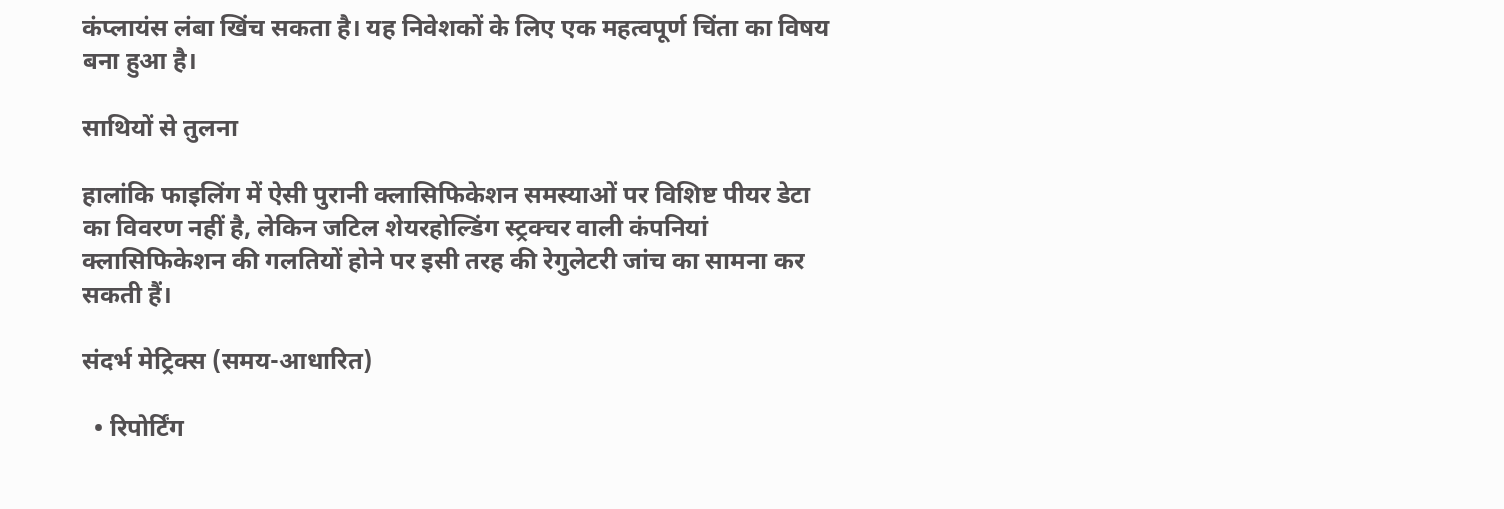कंप्लायंस लंबा खिंच सकता है। यह निवेशकों के लिए एक महत्वपूर्ण चिंता का विषय बना हुआ है।

साथियों से तुलना

हालांकि फाइलिंग में ऐसी पुरानी क्लासिफिकेशन समस्याओं पर विशिष्ट पीयर डेटा का विवरण नहीं है, लेकिन जटिल शेयरहोल्डिंग स्ट्रक्चर वाली कंपनियां क्लासिफिकेशन की गलतियों होने पर इसी तरह की रेगुलेटरी जांच का सामना कर सकती हैं।

संदर्भ मेट्रिक्स (समय-आधारित)

  • रिपोर्टिंग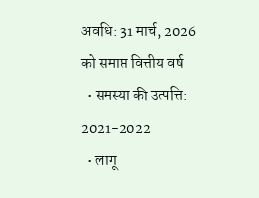अवधि: 31 मार्च, 2026 को समाप्त वित्तीय वर्ष
  • समस्या की उत्पत्ति: 2021-2022
  • लागू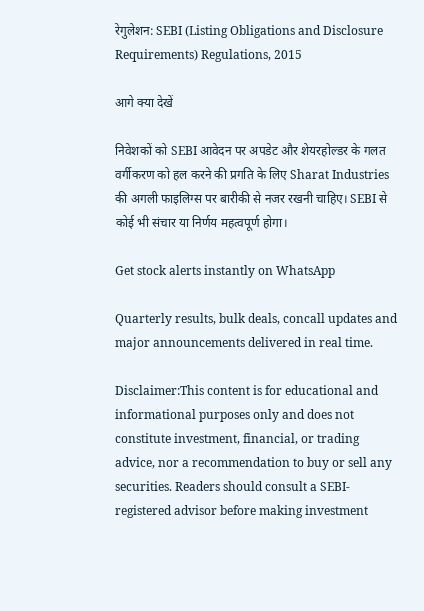रेगुलेशन: SEBI (Listing Obligations and Disclosure Requirements) Regulations, 2015

आगे क्या देखें

निवेशकों को SEBI आवेदन पर अपडेट और शेयरहोल्डर के गलत वर्गीकरण को हल करने की प्रगति के लिए Sharat Industries की अगली फाइलिग्स पर बारीकी से नजर रखनी चाहिए। SEBI से कोई भी संचार या निर्णय महत्वपूर्ण होगा।

Get stock alerts instantly on WhatsApp

Quarterly results, bulk deals, concall updates and major announcements delivered in real time.

Disclaimer:This content is for educational and informational purposes only and does not constitute investment, financial, or trading advice, nor a recommendation to buy or sell any securities. Readers should consult a SEBI-registered advisor before making investment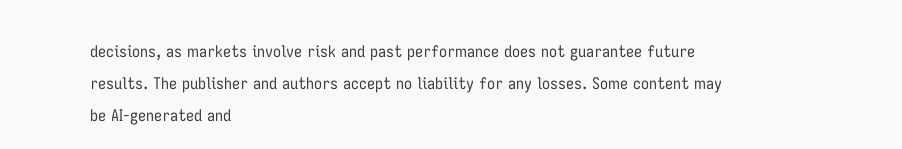decisions, as markets involve risk and past performance does not guarantee future results. The publisher and authors accept no liability for any losses. Some content may be AI-generated and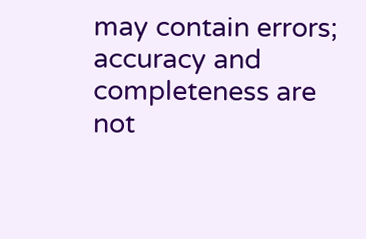may contain errors; accuracy and completeness are not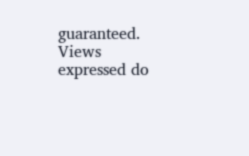guaranteed. Views expressed do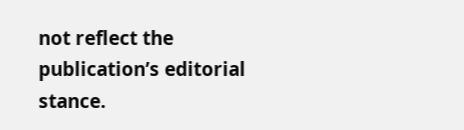not reflect the publication’s editorial stance.